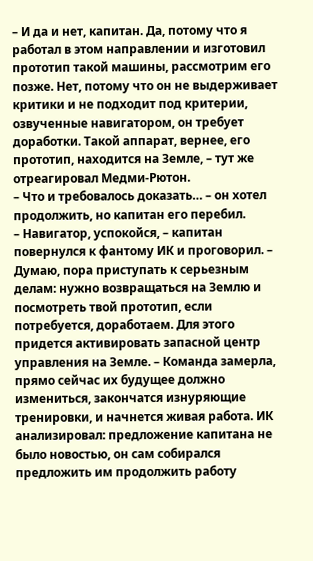– И да и нет, капитан. Да, потому что я работал в этом направлении и изготовил прототип такой машины, рассмотрим его позже. Нет, потому что он не выдерживает критики и не подходит под критерии, озвученные навигатором, он требует доработки. Такой аппарат, вернее, его прототип, находится на Земле, – тут же отреагировал Медми-Рютон.
– Что и требовалось доказать… – он хотел продолжить, но капитан его перебил.
– Навигатор, успокойся, – капитан повернулся к фантому ИК и проговорил. – Думаю, пора приступать к серьезным делам: нужно возвращаться на Землю и посмотреть твой прототип, если потребуется, доработаем. Для этого придется активировать запасной центр управления на Земле. – Команда замерла, прямо сейчас их будущее должно измениться, закончатся изнуряющие тренировки, и начнется живая работа. ИК анализировал: предложение капитана не было новостью, он сам собирался предложить им продолжить работу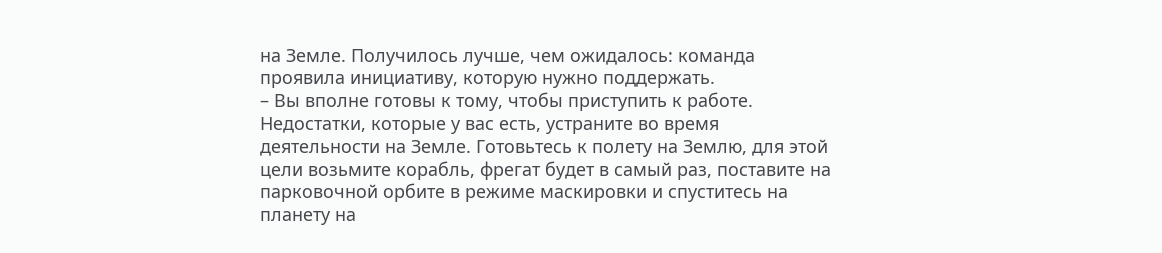на Земле. Получилось лучше, чем ожидалось: команда проявила инициативу, которую нужно поддержать.
– Вы вполне готовы к тому, чтобы приступить к работе. Недостатки, которые у вас есть, устраните во время деятельности на Земле. Готовьтесь к полету на Землю, для этой цели возьмите корабль, фрегат будет в самый раз, поставите на парковочной орбите в режиме маскировки и спуститесь на планету на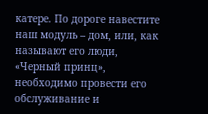катере. По дороге навестите наш модуль – дом, или, как называют его люди, «Черный принц», необходимо провести его обслуживание и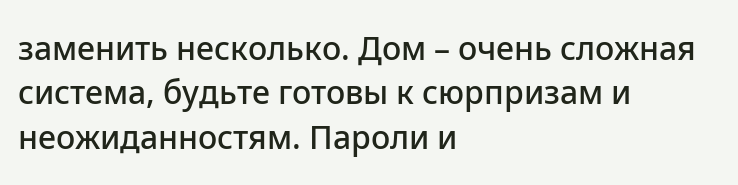заменить несколько. Дом – очень сложная система, будьте готовы к сюрпризам и неожиданностям. Пароли и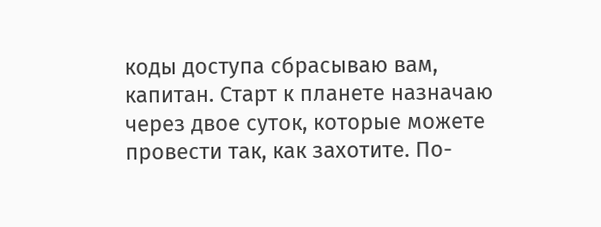коды доступа сбрасываю вам, капитан. Старт к планете назначаю через двое суток, которые можете провести так, как захотите. По-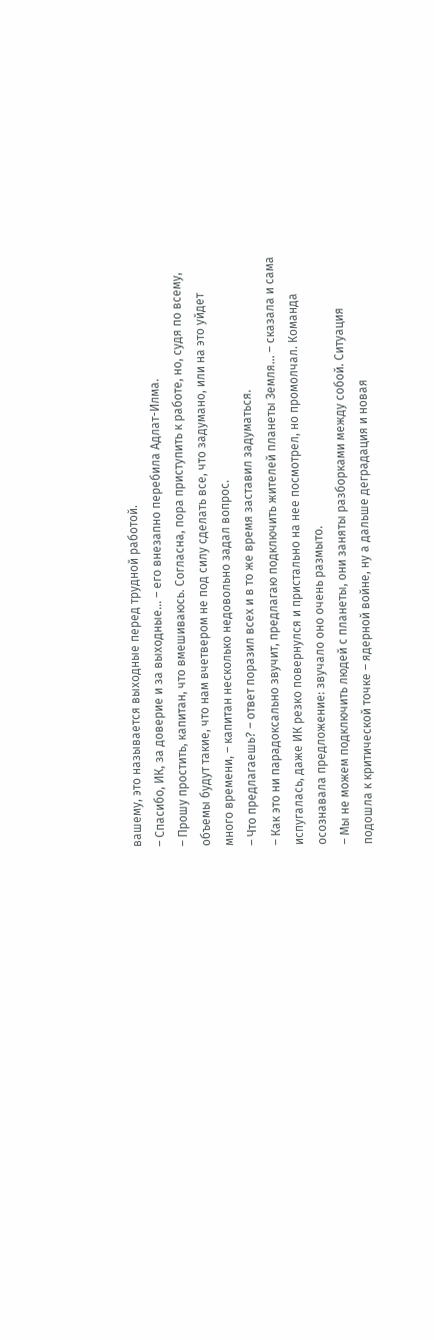вашему, это называется выходные перед трудной работой.
– Спасибо, ИК, за доверие и за выходные… – его внезапно перебила Адлат-Илма.
– Прошу простить, капитан, что вмешиваюсь. Согласна, пора приступить к работе, но, судя по всему, объемы будут такие, что нам вчетвером не под силу сделать все, что задумано, или на это уйдет много времени, – капитан несколько недовольно задал вопрос.
– Что предлагаешь? – ответ поразил всех и в то же время заставил задуматься.
– Как это ни парадоксально звучит, предлагаю подключить жителей планеты Земля… – сказала и сама испугалась, даже ИК резко повернулся и пристально на нее посмотрел, но промолчал. Команда осознавала предложение: звучало оно очень размыто.
– Мы не можем подключить людей с планеты, они заняты разборками между собой. Ситуация подошла к критической точке – ядерной войне, ну а дальше деградация и новая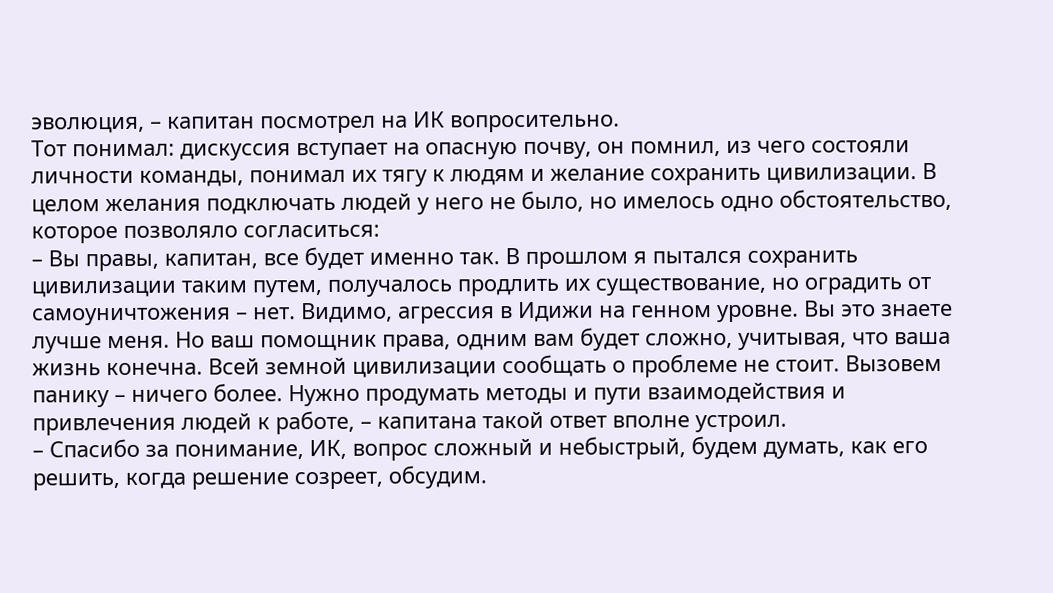эволюция, – капитан посмотрел на ИК вопросительно.
Тот понимал: дискуссия вступает на опасную почву, он помнил, из чего состояли личности команды, понимал их тягу к людям и желание сохранить цивилизации. В целом желания подключать людей у него не было, но имелось одно обстоятельство, которое позволяло согласиться:
– Вы правы, капитан, все будет именно так. В прошлом я пытался сохранить цивилизации таким путем, получалось продлить их существование, но оградить от самоуничтожения – нет. Видимо, агрессия в Идижи на генном уровне. Вы это знаете лучше меня. Но ваш помощник права, одним вам будет сложно, учитывая, что ваша жизнь конечна. Всей земной цивилизации сообщать о проблеме не стоит. Вызовем панику – ничего более. Нужно продумать методы и пути взаимодействия и привлечения людей к работе, – капитана такой ответ вполне устроил.
– Спасибо за понимание, ИК, вопрос сложный и небыстрый, будем думать, как его решить, когда решение созреет, обсудим.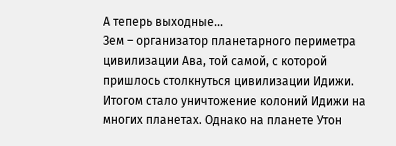А теперь выходные…
Зем – организатор планетарного периметра цивилизации Ава, той самой, с которой пришлось столкнуться цивилизации Идижи. Итогом стало уничтожение колоний Идижи на многих планетах. Однако на планете Утон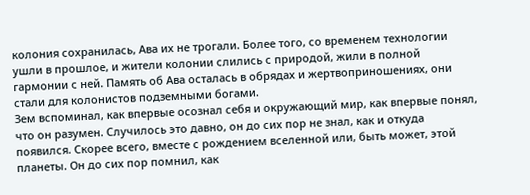колония сохранилась, Ава их не трогали. Более того, со временем технологии ушли в прошлое, и жители колонии слились с природой, жили в полной гармонии с ней. Память об Ава осталась в обрядах и жертвоприношениях, они стали для колонистов подземными богами.
Зем вспоминал, как впервые осознал себя и окружающий мир, как впервые понял, что он разумен. Случилось это давно, он до сих пор не знал, как и откуда появился. Скорее всего, вместе с рождением вселенной или, быть может, этой планеты. Он до сих пор помнил, как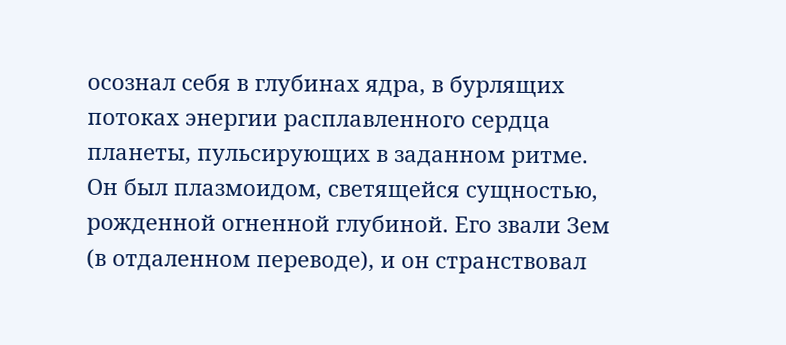осознал себя в глубинах ядра, в бурлящих потоках энергии расплавленного сердца планеты, пульсирующих в заданном ритме. Он был плазмоидом, светящейся сущностью, рожденной огненной глубиной. Его звали Зем (в отдаленном переводе), и он странствовал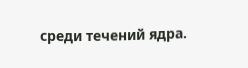среди течений ядра.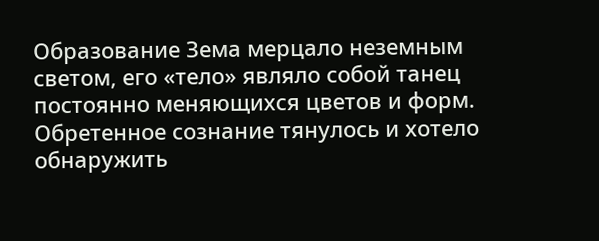Образование Зема мерцало неземным светом, его «тело» являло собой танец постоянно меняющихся цветов и форм. Обретенное сознание тянулось и хотело обнаружить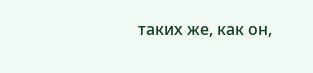таких же, как он,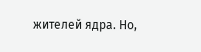жителей ядра. Но,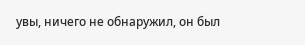увы, ничего не обнаружил, он был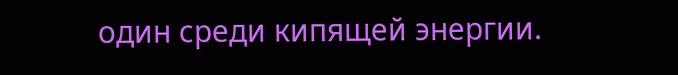один среди кипящей энергии.